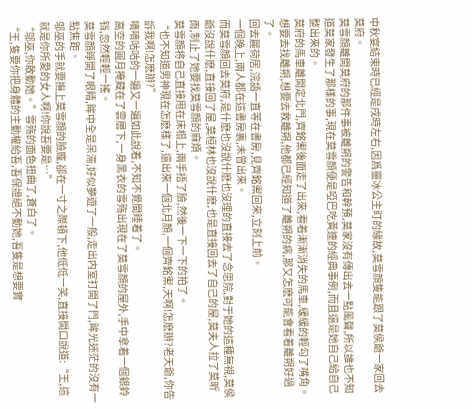中秋宴結束時已經是戌時左右,因爲靈冰公主盯的緣故,莫雪顔隻能跟了莫侯爺一家回去莫府。
莫雪顔離開莫府的那件事被離朔的警告和幹預,莫家沒有傳出去一點風聲,所以誰也不知道莫家發生了那樣的事,現在莫雪顔便是啞巴吃黃連的經典事例,而且還是她自己給自己整出來的。
莫府的馬車離開定北門,齊銘禦後面走了出來,看着漸漸消失的馬車,緩緩的輕勾了嘴角。
想要去找離朔,想要去救離朔,他都已經知道了離朔的病,那又怎麽可能會看着離朔好過了。
回去麗荷居,浣語一直等在書房,見齊銘禦回來,立刻上前。
一個晚上,兩人都在這書房裏,未曾出來。
而莫雪顔回去莫府,是什麽也沒說什麽也沒理的直接去了念思院,對于她的這種無視,莫侯爺沒說什麽,直接回了屋,莫桓林也沒說什麽,也是直接回去了自己的屋,莫夫人拉了莫昕雨,制止了她要找莫雪顔的麻煩。
莫雪顔将自己直接甩在床榻上,兩手捂了臉,然後一下一下的拍了。
“也不知道男神現在怎麽樣了,還出來一個北月顔,一個齊銘禦,天啊!怎麽辦?老天爺,你告訴我啊!怎麽辦?”
嘀嘀咕咕的一遍又一遍如此說着,不知不覺間睡着了。
高空的圓月掩藏在了雲層下,一身黑衣的雪殇出現在了莫雪顔的屋外,手中拿着一個銀鈴铛,忽然輕輕一搖。
莫雪顔睜開了眼睛,眸中全是呆滞,好似夢遊了一般,走出内室打開了門,眸光迷茫的沒有一點焦距。
邬巫的手就要撫上莫雪顔的臉龐,卻在一寸之際頓下,他低低一笑,直接開口說道:“王,這就是你所愛的女人啊!你說吾要是…”
“邬巫,你敢動她。”雪殇的面色扭曲了,蒼白了。
“王,隻要你把身體的主動權給吾,吾保證絕不動她,吾隻是想要實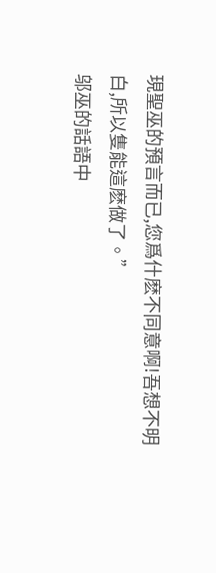現聖巫的預言而已,您爲什麽不同意啊!吾想不明白,所以隻能這麽做了。”
邬巫的話語中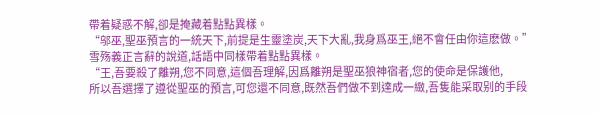帶着疑惑不解,卻是掩藏着點點異樣。
“邬巫,聖巫預言的一統天下,前提是生靈塗炭,天下大亂,我身爲巫王,絕不會任由你這麽做。”
雪殇義正言辭的說道,話語中同樣帶着點點異樣。
“王,吾要殺了離朔,您不同意,這個吾理解,因爲離朔是聖巫狼神宿者,您的使命是保護他,
所以吾選擇了遵從聖巫的預言,可您還不同意,既然吾們做不到達成一緻,吾隻能采取别的手段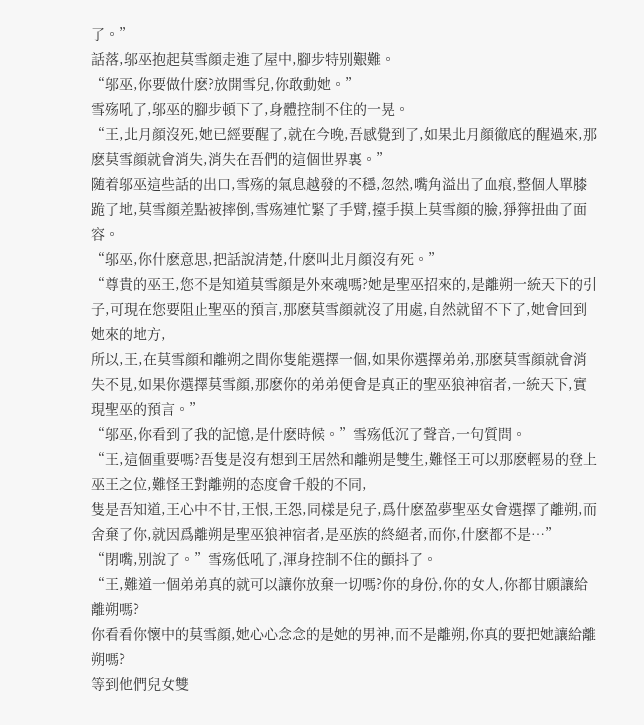了。”
話落,邬巫抱起莫雪顔走進了屋中,腳步特别艱難。
“邬巫,你要做什麽?放開雪兒,你敢動她。”
雪殇吼了,邬巫的腳步頓下了,身體控制不住的一晃。
“王,北月顔沒死,她已經要醒了,就在今晚,吾感覺到了,如果北月顔徹底的醒過來,那麽莫雪顔就會消失,消失在吾們的這個世界裏。”
随着邬巫這些話的出口,雪殇的氣息越發的不穩,忽然,嘴角溢出了血痕,整個人單膝跪了地,莫雪顔差點被摔倒,雪殇連忙緊了手臂,擡手摸上莫雪顔的臉,猙獰扭曲了面容。
“邬巫,你什麽意思,把話說清楚,什麽叫北月顔沒有死。”
“尊貴的巫王,您不是知道莫雪顔是外來魂嗎?她是聖巫招來的,是離朔一統天下的引子,可現在您要阻止聖巫的預言,那麽莫雪顔就沒了用處,自然就留不下了,她會回到她來的地方,
所以,王,在莫雪顔和離朔之間你隻能選擇一個,如果你選擇弟弟,那麽莫雪顔就會消失不見,如果你選擇莫雪顔,那麽你的弟弟便會是真正的聖巫狼神宿者,一統天下,實現聖巫的預言。”
“邬巫,你看到了我的記憶,是什麽時候。”雪殇低沉了聲音,一句質問。
“王,這個重要嗎?吾隻是沒有想到王居然和離朔是雙生,難怪王可以那麽輕易的登上巫王之位,難怪王對離朔的态度會千般的不同,
隻是吾知道,王心中不甘,王恨,王怨,同樣是兒子,爲什麽盈夢聖巫女會選擇了離朔,而舍棄了你,就因爲離朔是聖巫狼神宿者,是巫族的終絕者,而你,什麽都不是…”
“閉嘴,别說了。”雪殇低吼了,渾身控制不住的顫抖了。
“王,難道一個弟弟真的就可以讓你放棄一切嗎?你的身份,你的女人,你都甘願讓給離朔嗎?
你看看你懷中的莫雪顔,她心心念念的是她的男神,而不是離朔,你真的要把她讓給離朔嗎?
等到他們兒女雙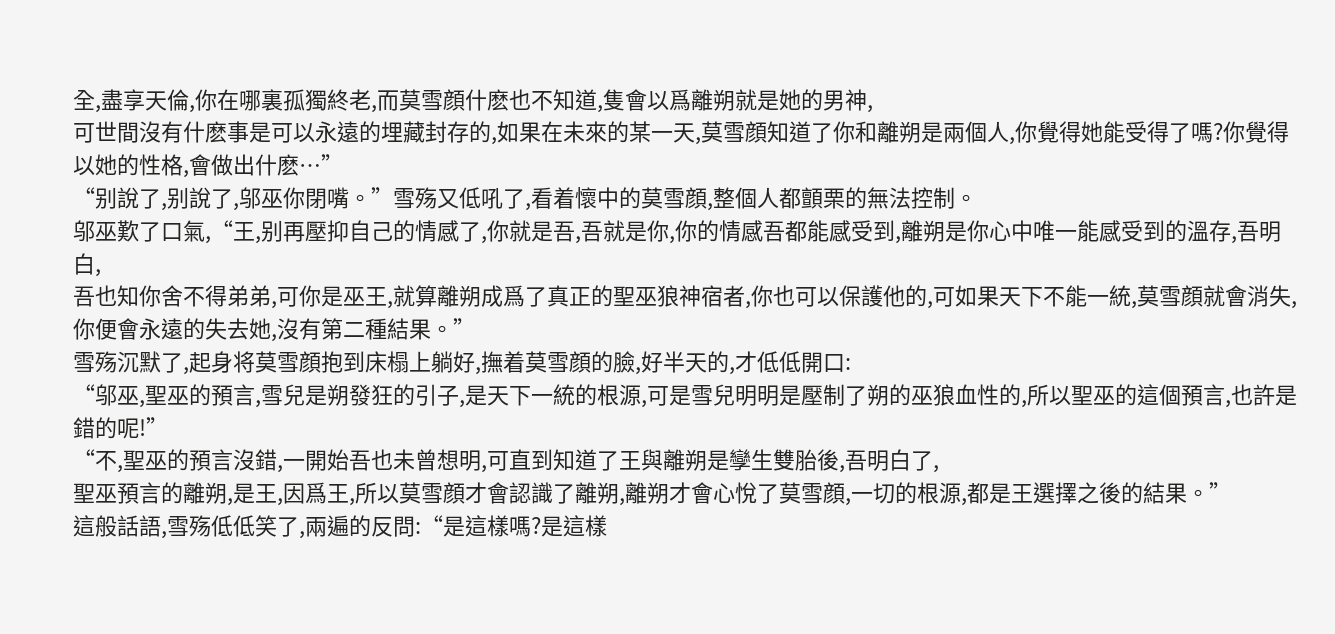全,盡享天倫,你在哪裏孤獨終老,而莫雪顔什麽也不知道,隻會以爲離朔就是她的男神,
可世間沒有什麽事是可以永遠的埋藏封存的,如果在未來的某一天,莫雪顔知道了你和離朔是兩個人,你覺得她能受得了嗎?你覺得以她的性格,會做出什麽…”
“别說了,别說了,邬巫你閉嘴。”雪殇又低吼了,看着懷中的莫雪顔,整個人都顫栗的無法控制。
邬巫歎了口氣,“王,别再壓抑自己的情感了,你就是吾,吾就是你,你的情感吾都能感受到,離朔是你心中唯一能感受到的溫存,吾明白,
吾也知你舍不得弟弟,可你是巫王,就算離朔成爲了真正的聖巫狼神宿者,你也可以保護他的,可如果天下不能一統,莫雪顔就會消失,你便會永遠的失去她,沒有第二種結果。”
雪殇沉默了,起身将莫雪顔抱到床榻上躺好,撫着莫雪顔的臉,好半天的,才低低開口:
“邬巫,聖巫的預言,雪兒是朔發狂的引子,是天下一統的根源,可是雪兒明明是壓制了朔的巫狼血性的,所以聖巫的這個預言,也許是錯的呢!”
“不,聖巫的預言沒錯,一開始吾也未曾想明,可直到知道了王與離朔是孿生雙胎後,吾明白了,
聖巫預言的離朔,是王,因爲王,所以莫雪顔才會認識了離朔,離朔才會心悅了莫雪顔,一切的根源,都是王選擇之後的結果。”
這般話語,雪殇低低笑了,兩遍的反問:“是這樣嗎?是這樣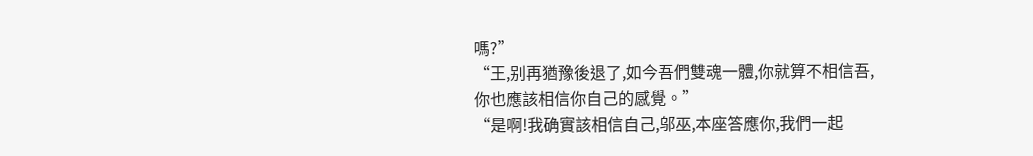嗎?”
“王,别再猶豫後退了,如今吾們雙魂一體,你就算不相信吾,你也應該相信你自己的感覺。”
“是啊!我确實該相信自己,邬巫,本座答應你,我們一起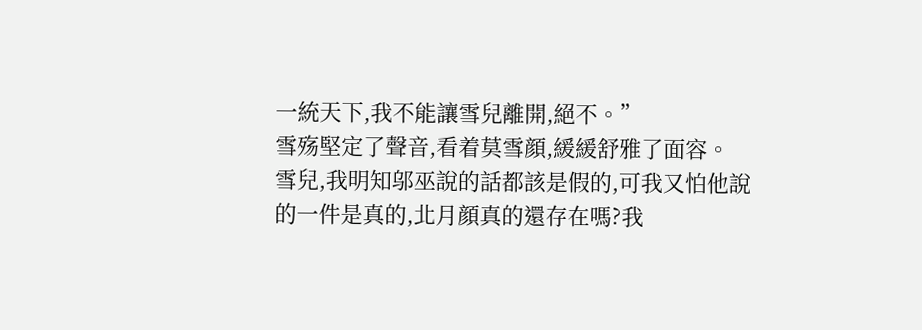一統天下,我不能讓雪兒離開,絕不。”
雪殇堅定了聲音,看着莫雪顔,緩緩舒雅了面容。
雪兒,我明知邬巫說的話都該是假的,可我又怕他說的一件是真的,北月顔真的還存在嗎?我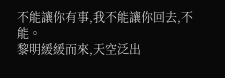不能讓你有事,我不能讓你回去,不能。
黎明緩緩而來,天空泛出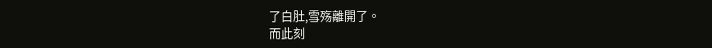了白肚,雪殇離開了。
而此刻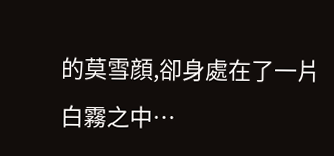的莫雪顔,卻身處在了一片白霧之中…